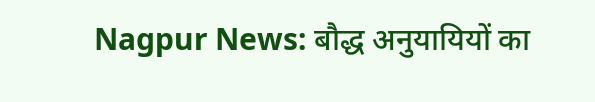Nagpur News: बौद्ध अनुयायियों का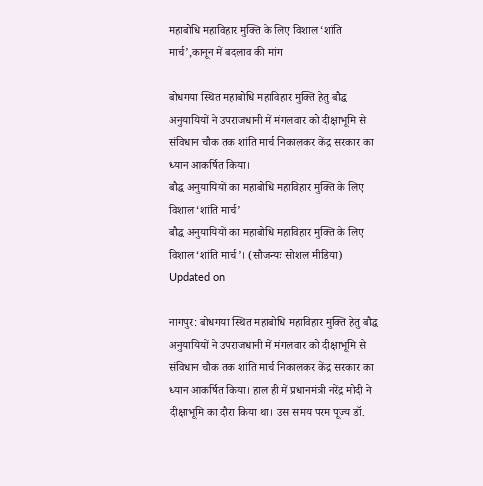महाबोधि महाविहार मुक्ति के लिए विशाल‘शांति मार्च’,कानून में बदलाव की मांग

बोधगया स्थित महाबोधि महाविहार मुक्ति हेतु बौद्ध अनुयायियों ने उपराजधानी में मंगलवार को दीक्षाभूमि से संविधान चौक तक शांति मार्च निकालकर केंद्र सरकार का ध्यान आकर्षित किया।
बौद्ध अनुयायियों का महाबोधि महाविहार मुक्ति के लिए विशाल‘शांति मार्च’
बौद्ध अनुयायियों का महाबोधि महाविहार मुक्ति के लिए विशाल‘शांति मार्च’। (सौजन्यः सोशल मीडिया)
Updated on

नागपुर: बोधगया स्थित महाबोधि महाविहार मुक्ति हेतु बौद्ध अनुयायियों ने उपराजधानी में मंगलवार को दीक्षाभूमि से संविधान चौक तक शांति मार्च निकालकर केंद्र सरकार का ध्यान आकर्षित किया। हाल ही में प्रधानमंत्री नरेंद्र मोदी ने दीक्षाभूमि का दौरा किया था। उस समय परम पूज्य डॉ.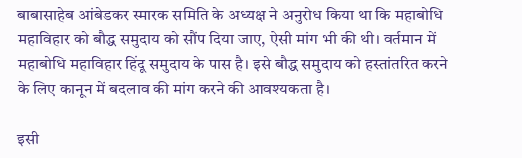बाबासाहेब आंबेडकर स्मारक समिति के अध्यक्ष ने अनुरोध किया था कि महाबोधि महाविहार को बौद्ध समुदाय को सौंप दिया जाए, ऐसी मांग भी की थी। वर्तमान में महाबोधि महाविहार हिंदू समुदाय के पास है। इसे बौद्ध समुदाय को हस्तांतरित करने के लिए कानून में बदलाव की मांग करने की आवश्यकता है।

इसी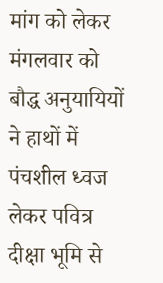मांग को लेकर मंगलवार को बौद्ध अनुयायियों ने हाथों में पंचशील ध्वज लेकर पवित्र दीक्षा भूमि से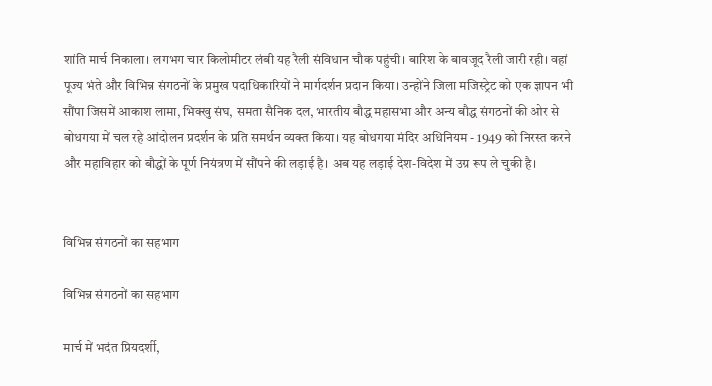शांति मार्च निकाला। लगभग चार किलोमीटर लंबी यह रैली संविधान चौक पहुंची। बारिश के बावजूद रैली जारी रही। वहां पूज्य भंते और विभिन्न संगठनों के प्रमुख पदाधिकारियों ने मार्गदर्शन प्रदान किया। उन्होंने जिला मजिस्ट्रेट को एक ज्ञापन भी सौंपा जिसमें आकाश लामा, भिक्खु संघ, समता सैनिक दल, भारतीय बौद्ध महासभा और अन्य बौद्ध संगठनों की ओर से बोधगया में चल रहे आंदोलन प्रदर्शन के प्रति समर्थन व्यक्त किया। यह बोधगया मंदिर अधिनियम - 1949 को निरस्त करने और महाविहार को बौद्धों के पूर्ण नियंत्रण में सौंपने की लड़ाई है। अब यह लड़ाई देश-विदेश में उग्र रूप ले चुकी है।


विभिन्न संगठनों का सहभाग

विभिन्न संगठनों का सहभाग

मार्च में भदंत प्रियदर्शी,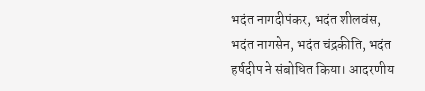भदंत नागदीपंकर, भदंत शीलवंस, भदंत नागसेन, भदंत चंद्रकीति, भदंत हर्षदीप ने संबोधित किया। आदरणीय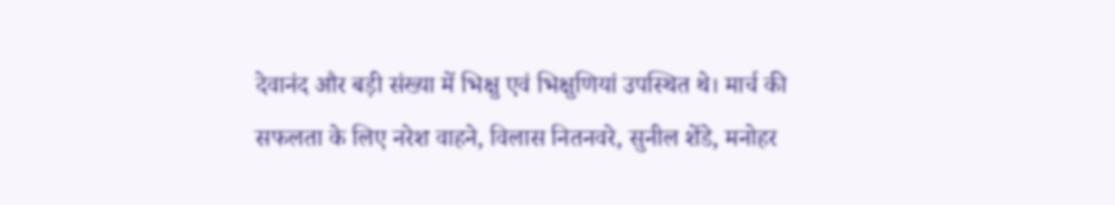देवानंद और बड़ी संख्या में भिक्षु एवं भिक्षुणियां उपस्थित थे। मार्च की सफलता के लिए नरेश वाहने, विलास नितनवरे, सुनील शेंडे, मनोहर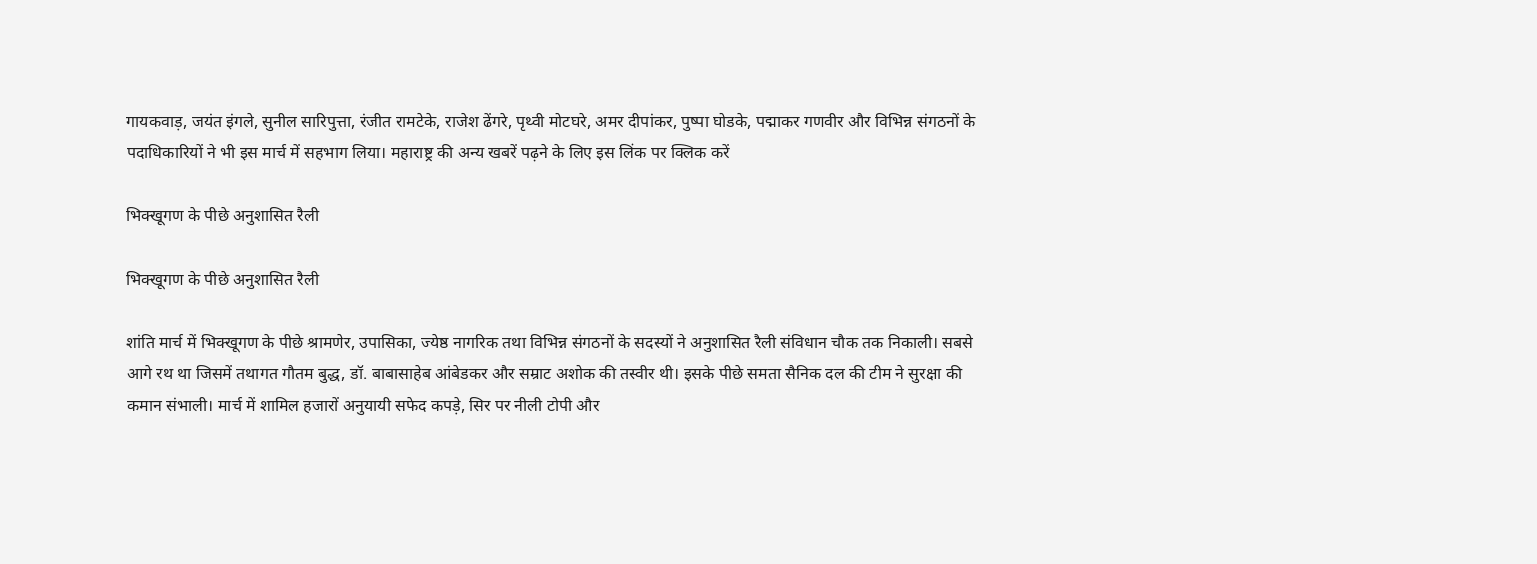गायकवाड़, जयंत इंगले, सुनील सारिपुत्ता, रंजीत रामटेके, राजेश ढेंगरे, पृथ्वी मोटघरे, अमर दीपांकर, पुष्पा घोडके, पद्माकर गणवीर और विभिन्न संगठनों के पदाधिकारियों ने भी इस मार्च में सहभाग लिया। महाराष्ट्र की अन्य खबरें पढ़ने के लिए इस लिंक पर क्लिक करें

भिक्खूगण के पीछे अनुशासित रैली

भिक्खूगण के पीछे अनुशासित रैली

शांति मार्च में भिक्खूगण के पीछे श्रामणेर, उपासिका, ज्येष्ठ नागरिक तथा विभिन्न संगठनों के सदस्यों ने अनुशासित रैली संविधान चौक तक निकाली। सबसे आगे रथ था जिसमें तथागत गौतम बुद्ध, डॉ. बाबासाहेब आंबेडकर और सम्राट अशोक की तस्वीर थी। इसके पीछे समता सैनिक दल की टीम ने सुरक्षा की कमान संभाली। मार्च में शामिल हजारों अनुयायी सफेद कपड़े, सिर पर नीली टोपी और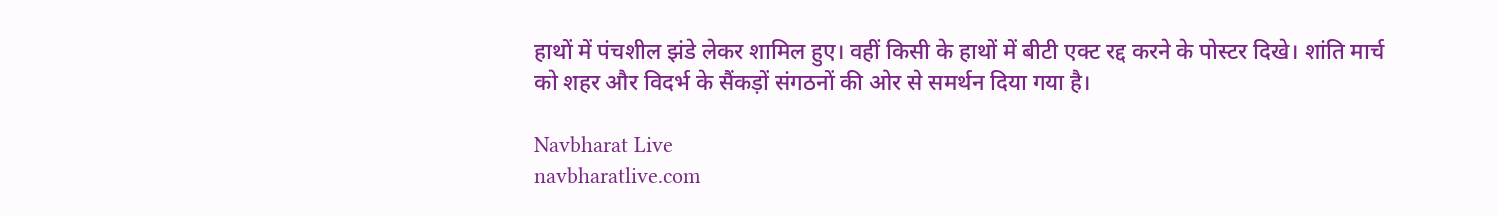हाथों में पंचशील झंडे लेकर शामिल हुए। वहीं किसी के हाथों में बीटी एक्ट रद्द करने के पोस्टर दिखे। शांति मार्च को शहर और विदर्भ के सैंकड़ों संगठनों की ओर से समर्थन दिया गया है।

Navbharat Live
navbharatlive.com